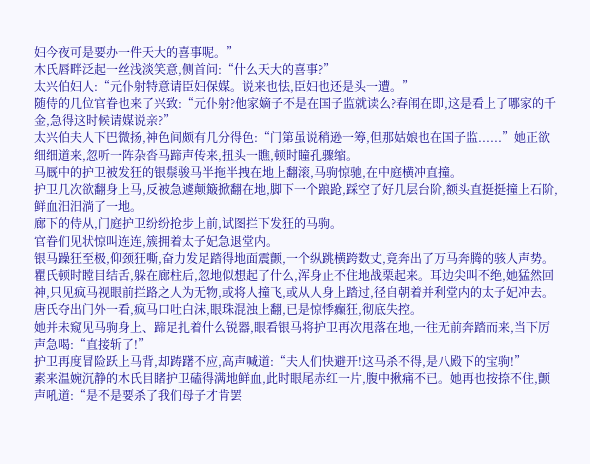妇今夜可是要办一件天大的喜事呢。”
木氏唇畔泛起一丝浅淡笑意,侧首问:“什么天大的喜事?”
太兴伯妇人:“元仆射特意请臣妇保媒。说来也怯,臣妇也还是头一遭。”
随侍的几位官眷也来了兴致:“元仆射?他家嫡子不是在国子监就读么?春闱在即,这是看上了哪家的千金,急得这时候请媒说亲?”
太兴伯夫人下巴微扬,神色间颇有几分得色:“门第虽说稍逊一筹,但那姑娘也在国子监......”她正欲细细道来,忽听一阵杂沓马蹄声传来,扭头一瞧,顿时瞳孔骤缩。
马厩中的护卫被发狂的银鬃骏马半拖半拽在地上翻滚,马驹惊驰,在中庭横冲直撞。
护卫几次欲翻身上马,反被急遽颠簸掀翻在地,脚下一个踉跄,踩空了好几层台阶,额头直挺挺撞上石阶,鲜血汨汨淌了一地。
廊下的侍从,门庭护卫纷纷抢步上前,试图拦下发狂的马驹。
官眷们见状惊叫连连,簇拥着太子妃急退堂内。
银马躁狂至极,仰颈狂嘶,奋力发足踏得地面震颤,一个纵跳横跨数丈,竟奔出了万马奔腾的骇人声势。
瞿氏顿时瞠目结舌,躲在廊柱后,忽地似想起了什么,浑身止不住地战栗起来。耳边尖叫不绝,她猛然回神,只见疯马视眼前拦路之人为无物,或将人撞飞,或从人身上踏过,径自朝着并利堂内的太子妃冲去。
唐氏夺出门外一看,疯马口吐白沫,眼珠混浊上翻,已是惊悸癫狂,彻底失控。
她并未窥见马驹身上、蹄足扎着什么锐器,眼看银马将护卫再次甩落在地,一往无前奔踏而来,当下厉声急喝:“直接斩了!”
护卫再度冒险跃上马背,却踌躇不应,高声喊道:“夫人们快避开!这马杀不得,是八殿下的宝驹!”
素来温婉沉静的木氏目睹护卫磕得满地鲜血,此时眼尾赤红一片,腹中揪痛不已。她再也按捺不住,颤声吼道:“是不是要杀了我们母子才肯罢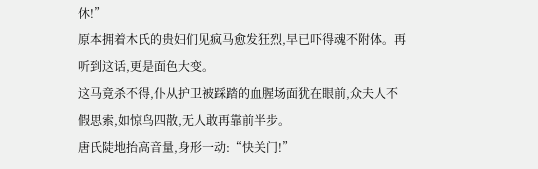休!”
原本拥着木氏的贵妇们见疯马愈发狂烈,早已吓得魂不附体。再听到这话,更是面色大变。
这马竟杀不得,仆从护卫被踩踏的血腥场面犹在眼前,众夫人不假思索,如惊鸟四散,无人敢再靠前半步。
唐氏陡地抬高音量,身形一动:“快关门!”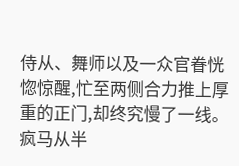侍从、舞师以及一众官眷恍惚惊醒,忙至两侧合力推上厚重的正门,却终究慢了一线。
疯马从半